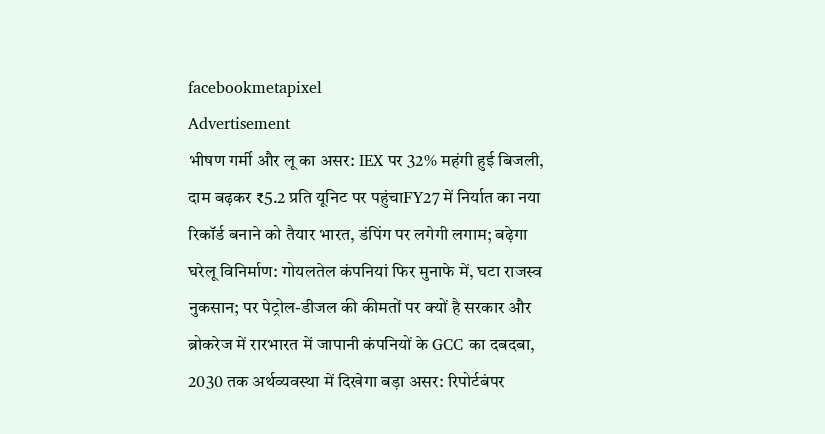facebookmetapixel
Advertisement
भीषण गर्मी और लू का असर: IEX पर 32% महंगी हुई बिजली, दाम बढ़कर ₹5.2 प्रति यूनिट पर पहुंचाFY27 में निर्यात का नया रिकॉर्ड बनाने को तैयार भारत, डंपिंग पर लगेगी लगाम; बढ़ेगा घरेलू विनिर्माण: गोयलतेल कंपनियां फिर मुनाफे में, घटा राजस्व नुकसान; पर पेट्रोल-डीजल की कीमतों पर क्यों है सरकार और ब्रोकरेज में रारभारत में जापानी कंपनियों के GCC का दबदबा, 2030 तक अर्थव्यवस्था में दिखेगा बड़ा असर: रिपोर्टबंपर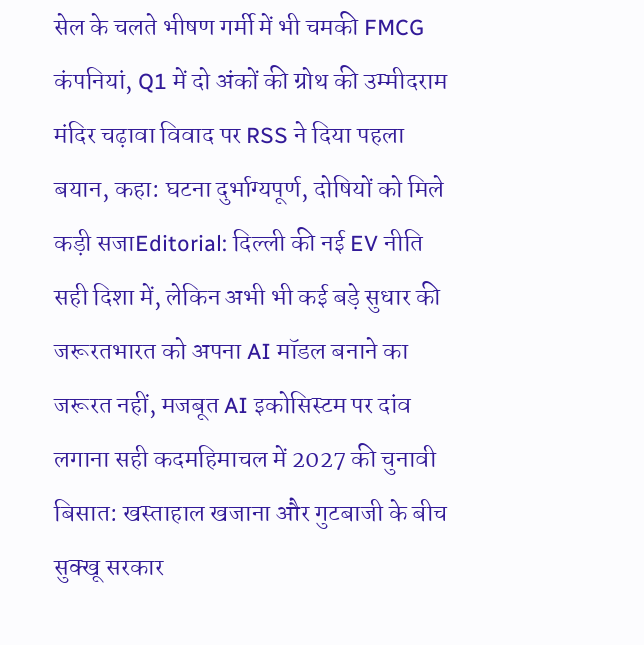सेल के चलते भीषण गर्मी में भी चमकी FMCG कंपनियां, Q1 में दो अंकों की ग्रोथ की उम्मीदराम मंदिर चढ़ावा विवाद पर RSS ने दिया पहला बयान, कहा: घटना दुर्भाग्यपूर्ण, दोषियों को मिले कड़ी सजाEditorial: दिल्ली की नई EV नीति सही दिशा में, लेकिन अभी भी कई बड़े सुधार की जरूरतभारत को अपना AI मॉडल बनाने का जरूरत नहीं, मजबूत AI इकोसिस्टम पर दांव लगाना सही कदमहिमाचल में 2027 की चुनावी बिसात: खस्ताहाल खजाना और गुटबाजी के बीच सुक्खू सरकार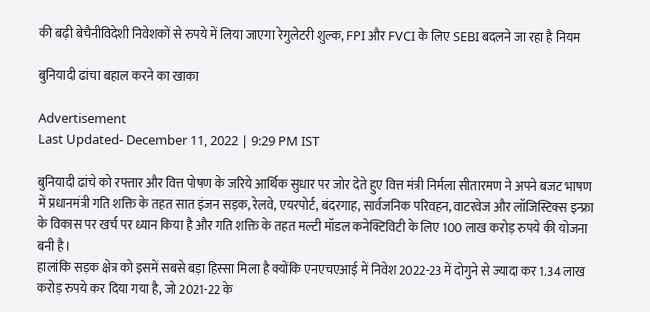की बढ़ी बेचैनीविदेशी निवेशकों से रुपये में लिया जाएगा रेगुलेटरी शुल्क, FPI और FVCI के लिए SEBI बदलने जा रहा है नियम

बुनियादी ढांचा बहाल करने का खाका

Advertisement
Last Updated- December 11, 2022 | 9:29 PM IST

बुनियादी ढांचे को रफ्तार और वित्त पोषण के जरिये आर्थिक सुधार पर जोर देते हुए वित्त मंत्री निर्मला सीतारमण ने अपने बजट भाषण में प्रधानमंत्री गति शक्ति के तहत सात इंजन सड़क, रेलवे, एयरपोर्ट, बंदरगाह, सार्वजनिक परिवहन, वाटरवेज और लॉजिस्टिक्स इन्फ्रा के विकास पर खर्च पर ध्यान किया है और गति शक्ति के तहत मल्टी मॉडल कनेक्टिविटी के लिए 100 लाख करोड़ रुपये की योजना बनी है।
हालांकि सड़क क्षेत्र को इसमें सबसे बड़ा हिस्सा मिला है क्योंकि एनएचएआई में निवेश 2022-23 में दोगुने से ज्यादा कर 1.34 लाख करोड़ रुपये कर दिया गया है, जो 2021-22 के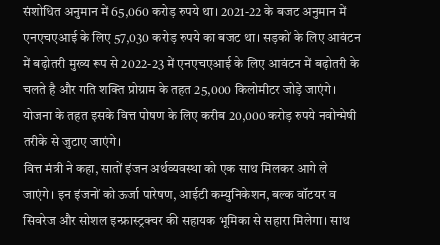संशोधित अनुमान में 65,060 करोड़ रुपये था। 2021-22 के बजट अनुमान में एनएचएआई के लिए 57,030 करोड़ रुपये का बजट था। सड़कों के लिए आवंटन में बढ़ोतरी मुख्य रूप से 2022-23 में एनएचएआई के लिए आवंटन में बढ़ोतरी के चलते है और गति शक्ति प्रोग्राम के तहत 25,000 किलोमीटर जोड़े जाएंगे। योजना के तहत इसके वित्त पोषण के लिए करीब 20,000 करोड़ रुपये नवोन्मेषी तरीके से जुटाए जाएंगे।
वित्त मंत्री ने कहा, सातों इंजन अर्थव्यवस्था को एक साथ मिलकर आगे ले जाएंगे। इन इंजनों को ऊर्जा पारेषण, आईटी कम्युनिकेशन, बल्क वॉटयर व सिवरेज और सोशल इन्फ्रास्ट्रक्चर की सहायक भूमिका से सहारा मिलेगा। साथ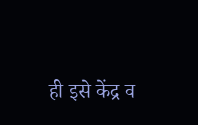ही इसे केंद्र व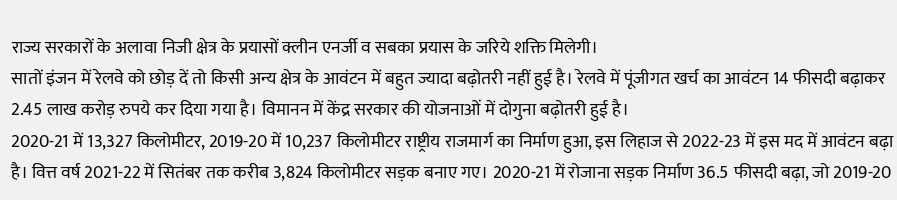राज्य सरकारों के अलावा निजी क्षेत्र के प्रयासों क्लीन एनर्जी व सबका प्रयास के जरिये शक्ति मिलेगी।
सातों इंजन में रेलवे को छोड़ दें तो किसी अन्य क्षेत्र के आवंटन में बहुत ज्यादा बढ़ोतरी नहीं हुई है। रेलवे में पूंजीगत खर्च का आवंटन 14 फीसदी बढ़ाकर 2.45 लाख करोड़ रुपये कर दिया गया है। विमानन में केंद्र सरकार की योजनाओं में दोगुना बढ़ोतरी हुई है।
2020-21 में 13,327 किलोमीटर, 2019-20 में 10,237 किलोमीटर राष्ट्रीय राजमार्ग का निर्माण हुआ, इस लिहाज से 2022-23 में इस मद में आवंटन बढ़ा है। वित्त वर्ष 2021-22 में सितंबर तक करीब 3,824 किलोमीटर सड़क बनाए गए। 2020-21 में रोजाना सड़क निर्माण 36.5 फीसदी बढ़ा, जो 2019-20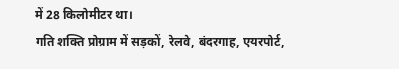में 28 किलोमीटर था।
गति शक्ति प्रोग्राम में सड़कों, रेलवे, बंदरगाह, एयरपोर्ट,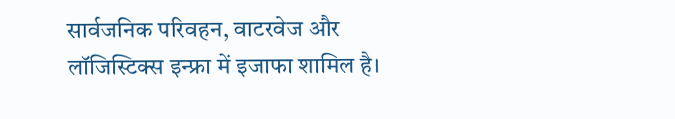सार्वजनिक परिवहन, वाटरवेज और लॉजिस्टिक्स इन्फ्रा में इजाफा शामिल है।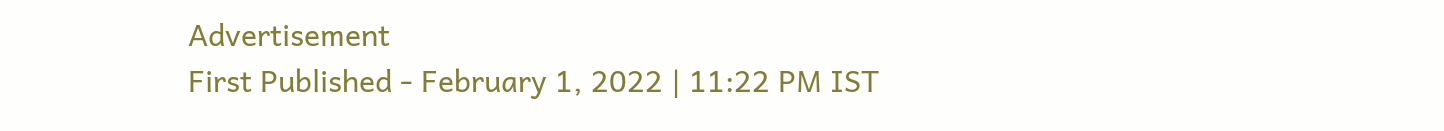Advertisement
First Published - February 1, 2022 | 11:22 PM IST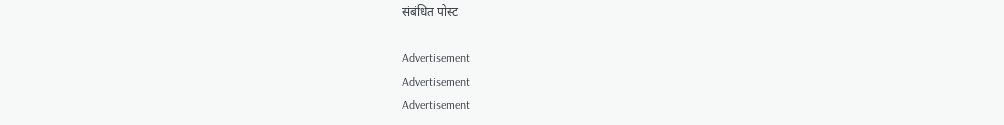संबंधित पोस्ट

Advertisement
Advertisement
Advertisement